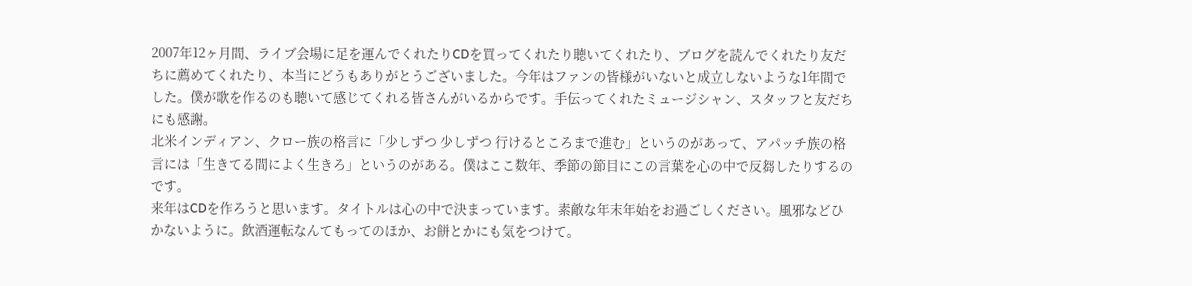2007年12ヶ月間、ライブ会場に足を運んでくれたりCDを買ってくれたり聴いてくれたり、ブログを読んでくれたり友だちに薦めてくれたり、本当にどうもありがとうございました。今年はファンの皆様がいないと成立しないような1年間でした。僕が歌を作るのも聴いて感じてくれる皆さんがいるからです。手伝ってくれたミュージシャン、スタッフと友だちにも感謝。
北米インディアン、クロー族の格言に「少しずつ 少しずつ 行けるところまで進む」というのがあって、アパッチ族の格言には「生きてる間によく生きろ」というのがある。僕はここ数年、季節の節目にこの言葉を心の中で反芻したりするのです。
来年はCDを作ろうと思います。タイトルは心の中で決まっています。素敵な年末年始をお過ごしください。風邪などひかないように。飲酒運転なんてもってのほか、お餅とかにも気をつけて。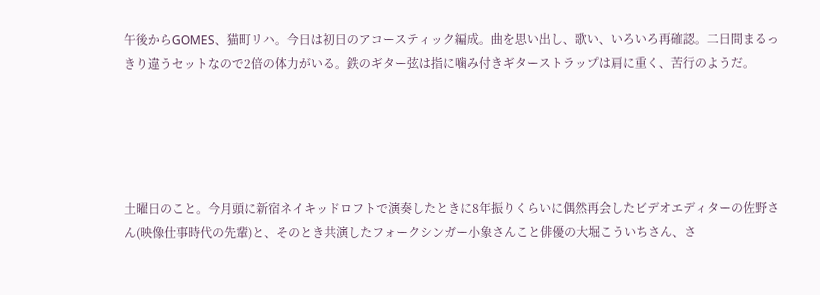午後からGOMES、猫町リハ。今日は初日のアコースティック編成。曲を思い出し、歌い、いろいろ再確認。二日間まるっきり違うセットなので2倍の体力がいる。鉄のギター弦は指に噛み付きギターストラップは肩に重く、苦行のようだ。





土曜日のこと。今月頭に新宿ネイキッドロフトで演奏したときに8年振りくらいに偶然再会したビデオエディターの佐野さん(映像仕事時代の先輩)と、そのとき共演したフォークシンガー小象さんこと俳優の大堀こういちさん、さ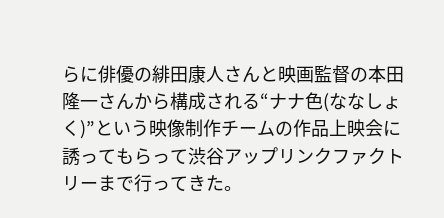らに俳優の緋田康人さんと映画監督の本田隆一さんから構成される“ナナ色(ななしょく)”という映像制作チームの作品上映会に誘ってもらって渋谷アップリンクファクトリーまで行ってきた。